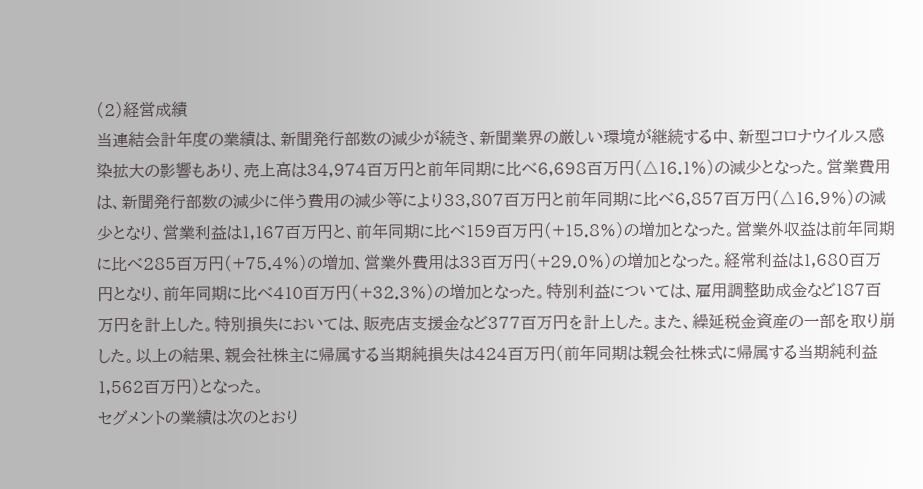(2)経営成績
当連結会計年度の業績は、新聞発行部数の減少が続き、新聞業界の厳しい環境が継続する中、新型コロナウイルス感染拡大の影響もあり、売上高は34,974百万円と前年同期に比べ6,698百万円(△16.1%)の減少となった。営業費用は、新聞発行部数の減少に伴う費用の減少等により33,807百万円と前年同期に比べ6,857百万円(△16.9%)の減少となり、営業利益は1,167百万円と、前年同期に比べ159百万円(+15.8%)の増加となった。営業外収益は前年同期に比べ285百万円(+75.4%)の増加、営業外費用は33百万円(+29.0%)の増加となった。経常利益は1,680百万円となり、前年同期に比べ410百万円(+32.3%)の増加となった。特別利益については、雇用調整助成金など187百万円を計上した。特別損失においては、販売店支援金など377百万円を計上した。また、繰延税金資産の一部を取り崩した。以上の結果、親会社株主に帰属する当期純損失は424百万円(前年同期は親会社株式に帰属する当期純利益1,562百万円)となった。
セグメントの業績は次のとおり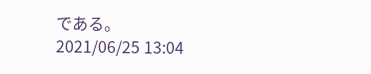である。
2021/06/25 13:04